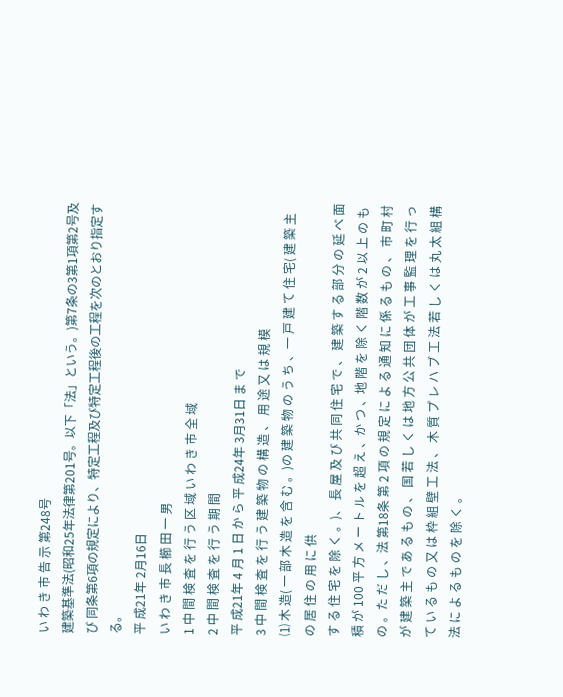い わ き 市 告 示 第248号
建築基準法(昭和25年法律第201号。以下「法」という。)第7条の3第1項第2号及び 同条第6項の規定により、特定工程及び特定工程後の工程を次のとおり指定する。
平 成21年 2月16日
い わ き 市 長 櫛 田 一 男
1 中 間 検 査 を 行 う 区 域 い わ き 市 全 域
2 中 間 検 査 を 行 う 期 間
平 成21年 4 月 1 日 か ら 平 成24年 3月31日 ま で
3 中 間 検 査 を 行 う 建 築 物 の 構 造 、 用 途 又 は 規 模
⑴ 木 造( 一 部 木 造 を 含 む 。)の 建 築 物 の う ち 、一 戸 建 て 住 宅( 建 築 主 の 居 住 の 用 に 供
す る 住 宅 を 除 く 。)、 長 屋 及 び 共 同 住 宅 で 、 建 築 す る 部 分 の 延 べ 面 積 が 100 平 方 メ ー ト ル を 超 え 、か つ 、地 階 を 除 く 階 数 が 2 以 上 の も の 。た だ し 、法 第18条 第 2 項 の 規 定 に よ る 通 知 に 係 る も の 、 市 町 村 が 建 築 主 で あ る も の 、 国 若 し く は 地 方 公 共 団 体 が 工 事 監 理 を 行 っ て い る も の 又 は 枠 組 壁 工 法 、 木 質 プ レ ハ ブ 工 法 若 し く は 丸 太 組 構 法 に よ る も の を 除 く 。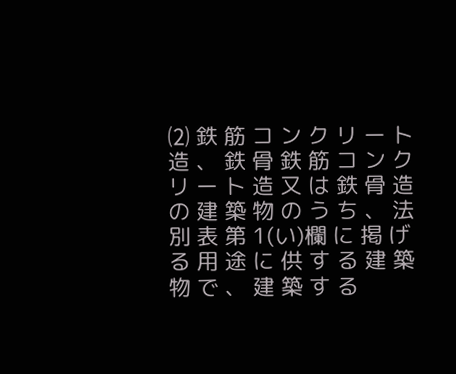⑵ 鉄 筋 コ ン ク リ ー ト 造 、 鉄 骨 鉄 筋 コ ン ク リ ー ト 造 又 は 鉄 骨 造 の 建 築 物 の う ち 、 法 別 表 第 1(い)欄 に 掲 げ る 用 途 に 供 す る 建 築 物 で 、 建 築 す る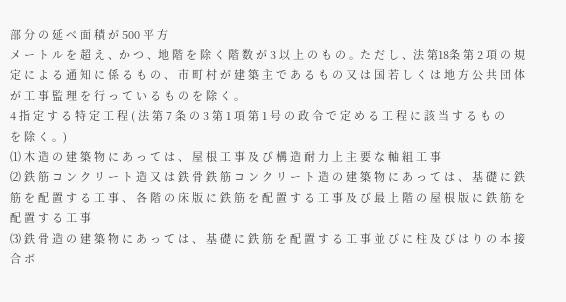部 分 の 延 べ 面 積 が 500 平 方
メ ー ト ル を 超 え 、か つ 、地 階 を 除 く 階 数 が 3 以 上 の も の 。た だ し 、法 第18条 第 2 項 の 規 定 に よ る 通 知 に 係 る も の 、 市 町 村 が 建 築 主 で あ る も の 又 は 国 若 し く は 地 方 公 共 団 体 が 工 事 監 理 を 行 っ て い る も の を 除 く 。
4 指 定 す る 特 定 工 程 ( 法 第 7 条 の 3 第 1 項 第 1 号 の 政 令 で 定 め る 工 程 に 該 当 す る も の
を 除 く 。)
⑴ 木 造 の 建 築 物 に あ っ て は 、 屋 根 工 事 及 び 構 造 耐 力 上 主 要 な 軸 組 工 事
⑵ 鉄 筋 コ ン ク リ ー ト 造 又 は 鉄 骨 鉄 筋 コ ン ク リ ー ト 造 の 建 築 物 に あ っ て は 、 基 礎 に 鉄
筋 を 配 置 す る 工 事 、 各 階 の 床 版 に 鉄 筋 を 配 置 す る 工 事 及 び 最 上 階 の 屋 根 版 に 鉄 筋 を 配 置 す る 工 事
⑶ 鉄 骨 造 の 建 築 物 に あ っ て は 、 基 礎 に 鉄 筋 を 配 置 す る 工 事 並 び に 柱 及 び は り の 本 接 合 ボ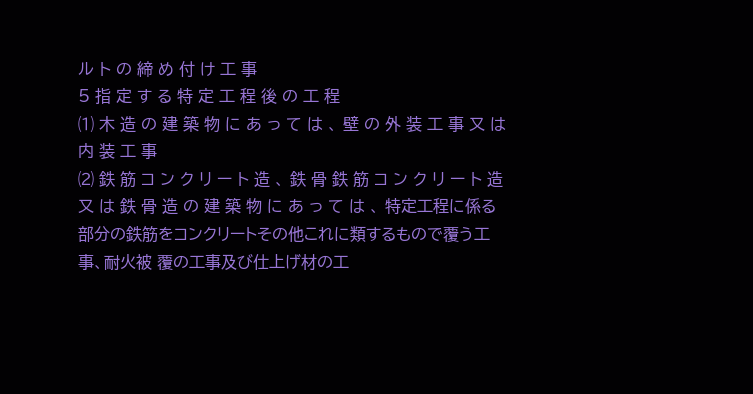ル ト の 締 め 付 け 工 事
5 指 定 す る 特 定 工 程 後 の 工 程
⑴ 木 造 の 建 築 物 に あ っ て は 、 壁 の 外 装 工 事 又 は 内 装 工 事
⑵ 鉄 筋 コ ン ク リ ー ト 造 、 鉄 骨 鉄 筋 コ ン ク リ ー ト 造 又 は 鉄 骨 造 の 建 築 物 に あ っ て は 、 特定工程に係る部分の鉄筋をコンクリートその他これに類するもので覆う工事、耐火被 覆の工事及び仕上げ材の工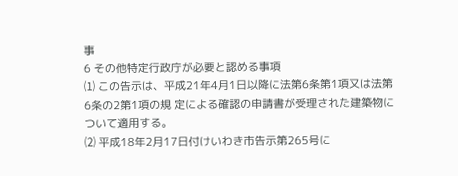事
6 その他特定行政庁が必要と認める事項
⑴ この告示は、平成21年4月1日以降に法第6条第1項又は法第6条の2第1項の規 定による確認の申請書が受理された建築物について適用する。
⑵ 平成18年2月17日付けいわき市告示第265号に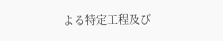よる特定工程及び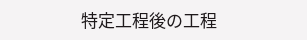特定工程後の工程